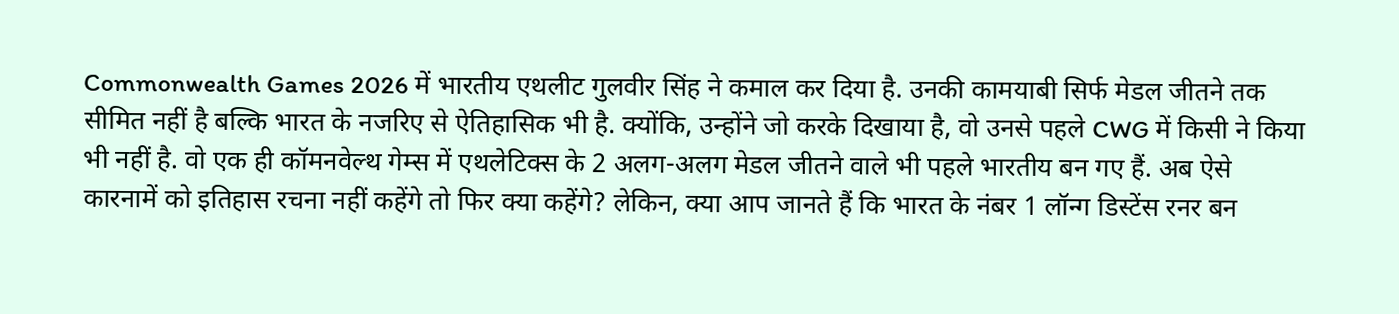Commonwealth Games 2026 में भारतीय एथलीट गुलवीर सिंह ने कमाल कर दिया है. उनकी कामयाबी सिर्फ मेडल जीतने तक सीमित नहीं है बल्कि भारत के नजरिए से ऐतिहासिक भी है. क्योंकि, उन्होंने जो करके दिखाया है, वो उनसे पहले CWG में किसी ने किया भी नहीं है. वो एक ही कॉमनवेल्थ गेम्स में एथलेटिक्स के 2 अलग-अलग मेडल जीतने वाले भी पहले भारतीय बन गए हैं. अब ऐसे कारनामें को इतिहास रचना नहीं कहेंगे तो फिर क्या कहेंगे? लेकिन, क्या आप जानते हैं कि भारत के नंबर 1 लॉन्ग डिस्टेंस रनर बन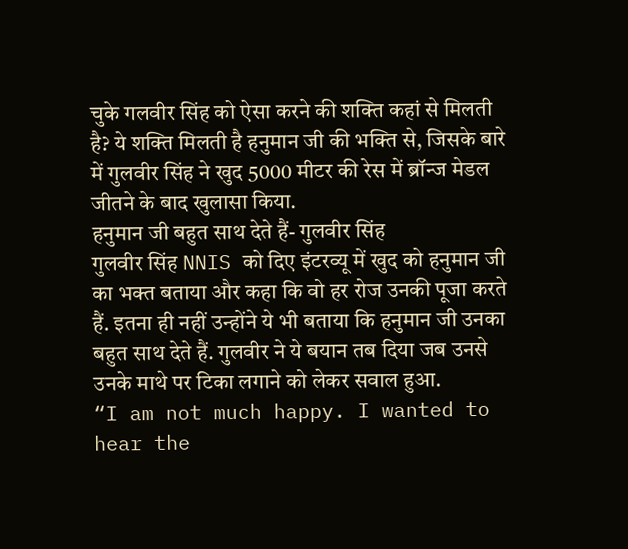चुके गलवीर सिंह को ऐसा करने की शक्ति कहां से मिलती है? ये शक्ति मिलती है हनुमान जी की भक्ति से, जिसके बारे में गुलवीर सिंह ने खुद 5000 मीटर की रेस में ब्रॉन्ज मेडल जीतने के बाद खुलासा किया.
हनुमान जी बहुत साथ देते हैं- गुलवीर सिंह
गुलवीर सिंह NNIS को दिए इंटरव्यू में खुद को हनुमान जी का भक्त बताया और कहा कि वो हर रोज उनकी पूजा करते हैं. इतना ही नहीं उन्होंने ये भी बताया कि हनुमान जी उनका बहुत साथ देते हैं. गुलवीर ने ये बयान तब दिया जब उनसे उनके माथे पर टिका लगाने को लेकर सवाल हुआ.
“I am not much happy. I wanted to hear the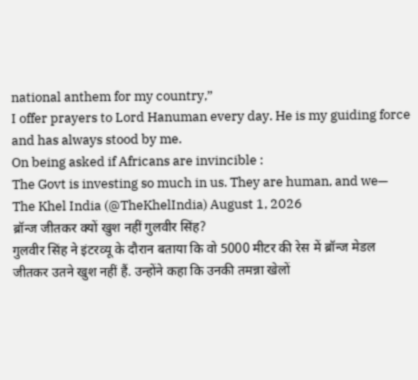national anthem for my country,”
I offer prayers to Lord Hanuman every day. He is my guiding force and has always stood by me.
On being asked if Africans are invincible :
The Govt is investing so much in us. They are human, and we— The Khel India (@TheKhelIndia) August 1, 2026
ब्रॉन्ज जीतकर क्यों खुश नहीं गुलवीर सिंह?
गुलवीर सिंह ने इंटरव्यू के दौरान बताया कि वो 5000 मीटर की रेस में ब्रॉन्ज मेडल जीतकर उतने खुश नहीं हैं. उन्होंने कहा कि उनकी तमन्ना खेलों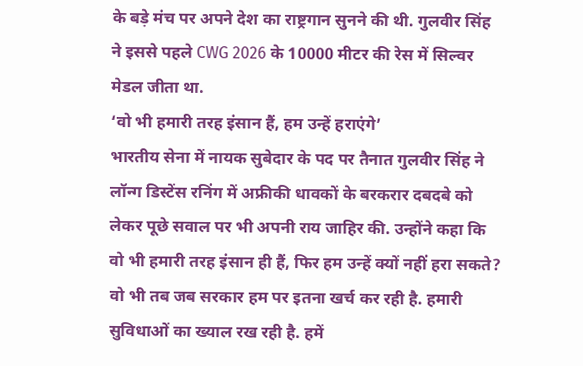के बड़े मंच पर अपने देश का राष्ट्रगान सुनने की थी. गुलवीर सिंह ने इससे पहले CWG 2026 के 10000 मीटर की रेस में सिल्वर मेडल जीता था.
‘वो भी हमारी तरह इंसान हैं, हम उन्हें हराएंगे’
भारतीय सेना में नायक सुबेदार के पद पर तैनात गुलवीर सिंह ने लॉन्ग डिस्टेंस रनिंग में अफ्रीकी धावकों के बरकरार दबदबे को लेकर पूछे सवाल पर भी अपनी राय जाहिर की. उन्होंने कहा कि वो भी हमारी तरह इंसान ही हैं, फिर हम उन्हें क्यों नहीं हरा सकते? वो भी तब जब सरकार हम पर इतना खर्च कर रही है. हमारी सुविधाओं का ख्याल रख रही है. हमें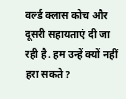वर्ल्ड क्लास कोच और दूसरी सहायताएं दी जा रही है. हम उन्हें क्यों नहीं हरा सकते?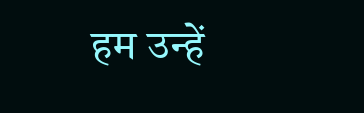हम उन्हें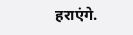हराएंगे.